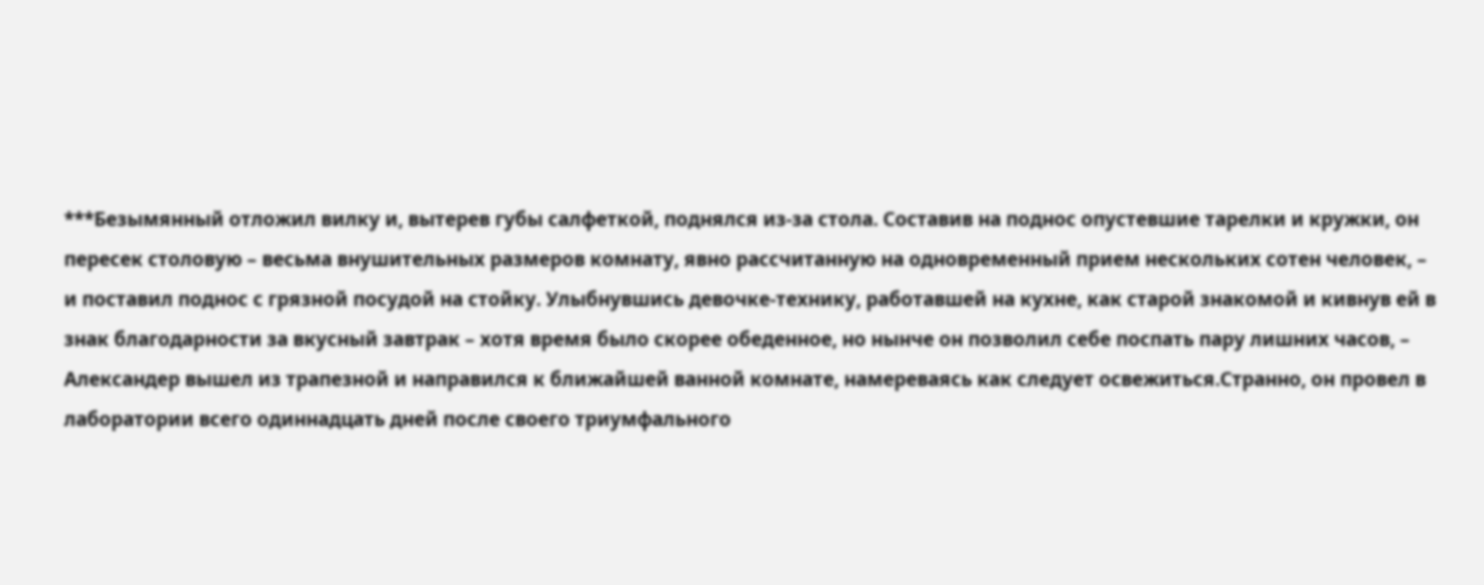***Безымянный отложил вилку и, вытерев губы салфеткой, поднялся из-за стола. Составив на поднос опустевшие тарелки и кружки, он пересек столовую – весьма внушительных размеров комнату, явно рассчитанную на одновременный прием нескольких сотен человек, – и поставил поднос с грязной посудой на стойку. Улыбнувшись девочке-технику, работавшей на кухне, как старой знакомой и кивнув ей в знак благодарности за вкусный завтрак – хотя время было скорее обеденное, но нынче он позволил себе поспать пару лишних часов, – Александер вышел из трапезной и направился к ближайшей ванной комнате, намереваясь как следует освежиться.Странно, он провел в лаборатории всего одиннадцать дней после своего триумфального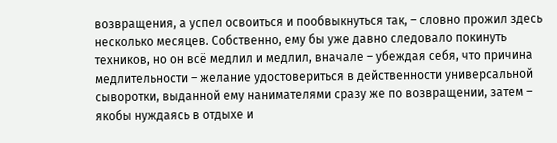возвращения, а успел освоиться и пообвыкнуться так, – словно прожил здесь несколько месяцев. Собственно, ему бы уже давно следовало покинуть техников, но он всё медлил и медлил, вначале – убеждая себя, что причина медлительности – желание удостовериться в действенности универсальной сыворотки, выданной ему нанимателями сразу же по возвращении, затем – якобы нуждаясь в отдыхе и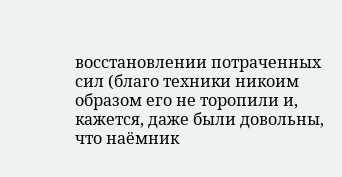восстановлении потраченных сил (благо техники никоим образом его не торопили и, кажется, даже были довольны, что наёмник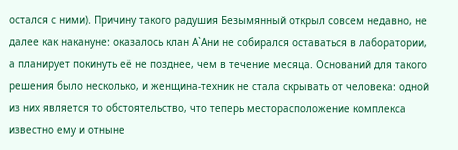остался с ними). Причину такого радушия Безымянный открыл совсем недавно, не далее как накануне: оказалось клан А`Ани не собирался оставаться в лаборатории, а планирует покинуть её не позднее, чем в течение месяца. Оснований для такого решения было несколько, и женщина-техник не стала скрывать от человека: одной из них является то обстоятельство, что теперь месторасположение комплекса известно ему и отныне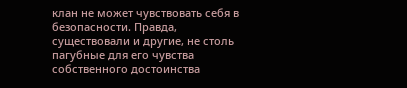клан не может чувствовать себя в безопасности. Правда, существовали и другие, не столь пагубные для его чувства собственного достоинства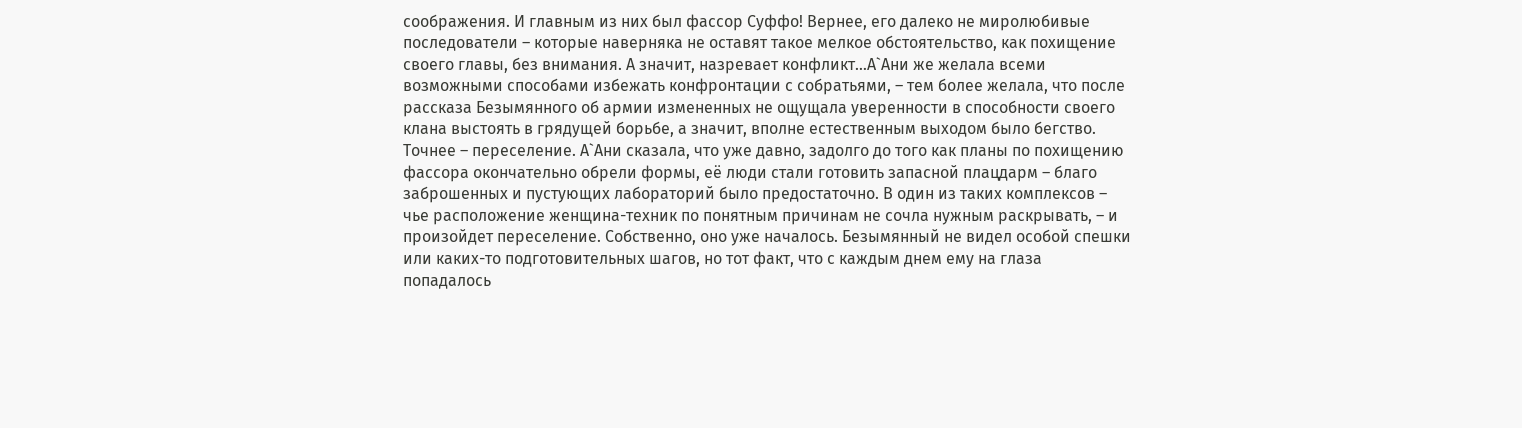соображения. И главным из них был фассор Суффо! Вернее, его далеко не миролюбивые последователи – которые наверняка не оставят такое мелкое обстоятельство, как похищение своего главы, без внимания. А значит, назревает конфликт…А`Ани же желала всеми возможными способами избежать конфронтации с собратьями, – тем более желала, что после рассказа Безымянного об армии измененных не ощущала уверенности в способности своего клана выстоять в грядущей борьбе, а значит, вполне естественным выходом было бегство. Точнее – переселение. А`Ани сказала, что уже давно, задолго до того как планы по похищению фассора окончательно обрели формы, её люди стали готовить запасной плацдарм – благо заброшенных и пустующих лабораторий было предостаточно. В один из таких комплексов – чье расположение женщина-техник по понятным причинам не сочла нужным раскрывать, – и произойдет переселение. Собственно, оно уже началось. Безымянный не видел особой спешки или каких-то подготовительных шагов, но тот факт, что с каждым днем ему на глаза попадалось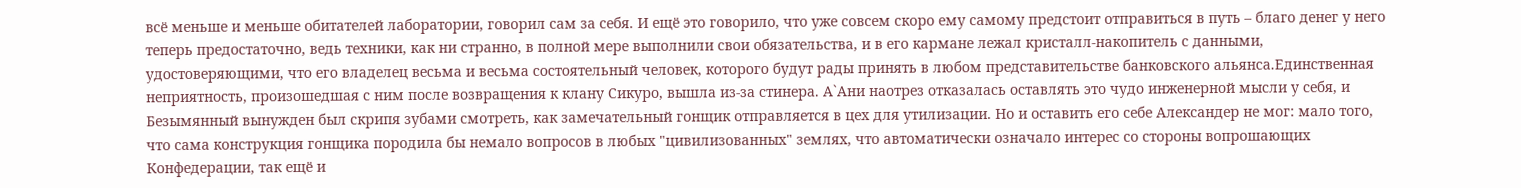всё меньше и меньше обитателей лаборатории, говорил сам за себя. И ещё это говорило, что уже совсем скоро ему самому предстоит отправиться в путь – благо денег у него теперь предостаточно, ведь техники, как ни странно, в полной мере выполнили свои обязательства, и в его кармане лежал кристалл-накопитель с данными, удостоверяющими, что его владелец весьма и весьма состоятельный человек, которого будут рады принять в любом представительстве банковского альянса.Единственная неприятность, произошедшая с ним после возвращения к клану Сикуро, вышла из-за стинера. А`Ани наотрез отказалась оставлять это чудо инженерной мысли у себя, и Безымянный вынужден был скрипя зубами смотреть, как замечательный гонщик отправляется в цех для утилизации. Но и оставить его себе Александер не мог: мало того, что сама конструкция гонщика породила бы немало вопросов в любых "цивилизованных" землях, что автоматически означало интерес со стороны вопрошающих Конфедерации, так ещё и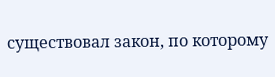существовал закон, по которому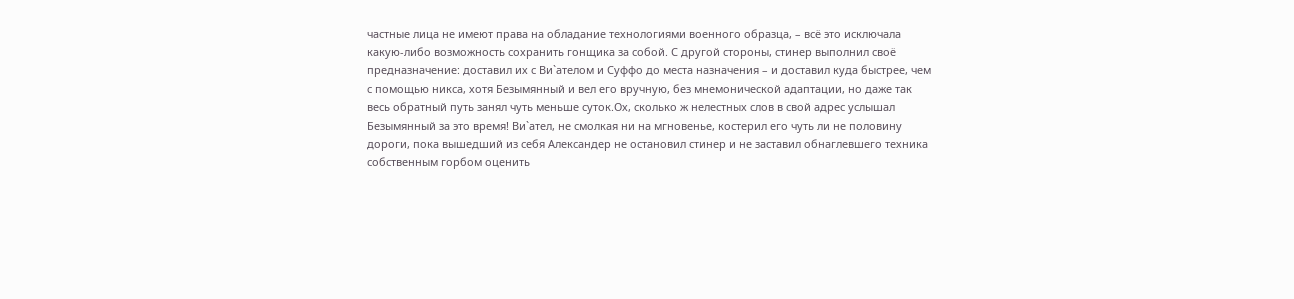частные лица не имеют права на обладание технологиями военного образца, – всё это исключала какую-либо возможность сохранить гонщика за собой. С другой стороны, стинер выполнил своё предназначение: доставил их с Ви`ателом и Суффо до места назначения – и доставил куда быстрее, чем с помощью никса, хотя Безымянный и вел его вручную, без мнемонической адаптации, но даже так весь обратный путь занял чуть меньше суток.Ох, сколько ж нелестных слов в свой адрес услышал Безымянный за это время! Ви`ател, не смолкая ни на мгновенье, костерил его чуть ли не половину дороги, пока вышедший из себя Александер не остановил стинер и не заставил обнаглевшего техника собственным горбом оценить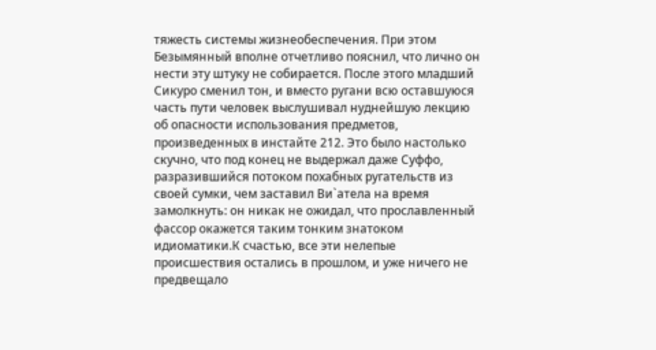тяжесть системы жизнеобеспечения. При этом Безымянный вполне отчетливо пояснил, что лично он нести эту штуку не собирается. После этого младший Сикуро сменил тон, и вместо ругани всю оставшуюся часть пути человек выслушивал нуднейшую лекцию об опасности использования предметов, произведенных в инстайте 212. Это было настолько скучно, что под конец не выдержал даже Суффо, разразившийся потоком похабных ругательств из своей сумки, чем заставил Ви`атела на время замолкнуть: он никак не ожидал, что прославленный фассор окажется таким тонким знатоком идиоматики.К счастью, все эти нелепые происшествия остались в прошлом, и уже ничего не предвещало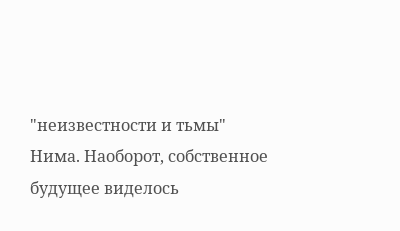"неизвестности и тьмы" Нима. Наоборот, собственное будущее виделось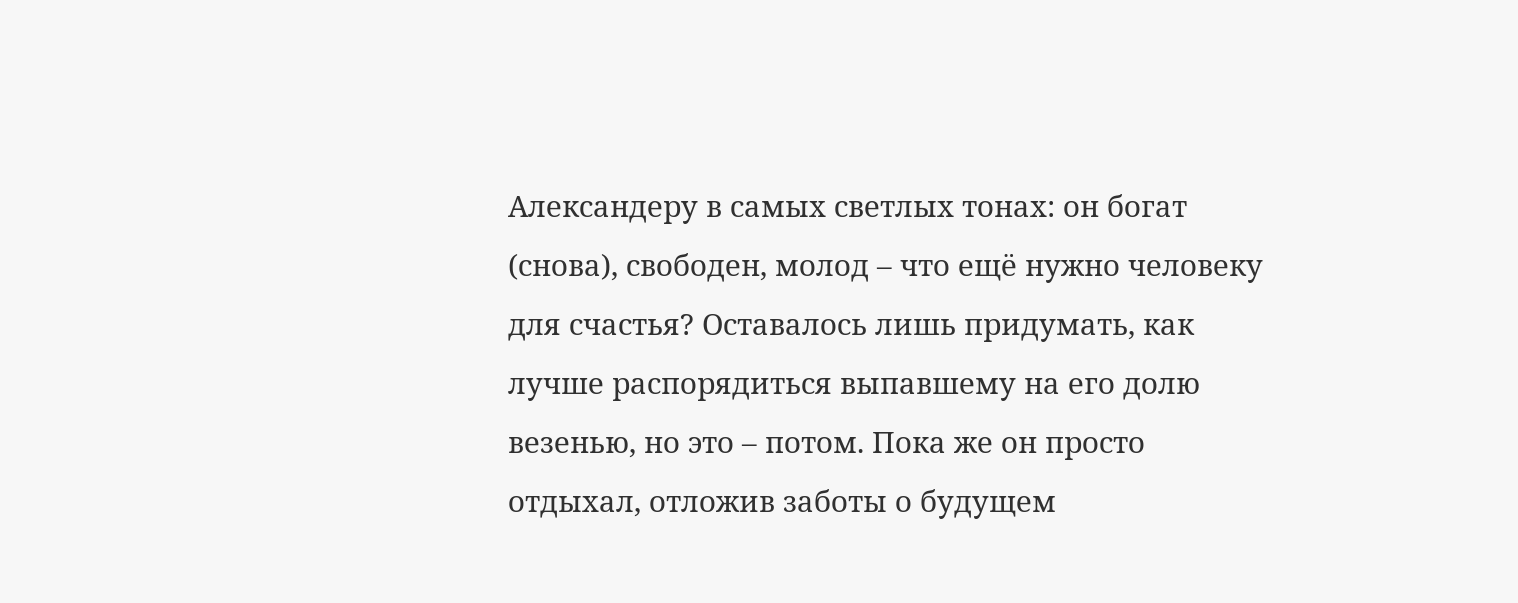Александеру в самых светлых тонах: он богат (снова), свободен, молод – что ещё нужно человеку для счастья? Оставалось лишь придумать, как лучше распорядиться выпавшему на его долю везенью, но это – потом. Пока же он просто отдыхал, отложив заботы о будущем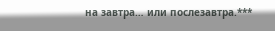на завтра… или послезавтра.***